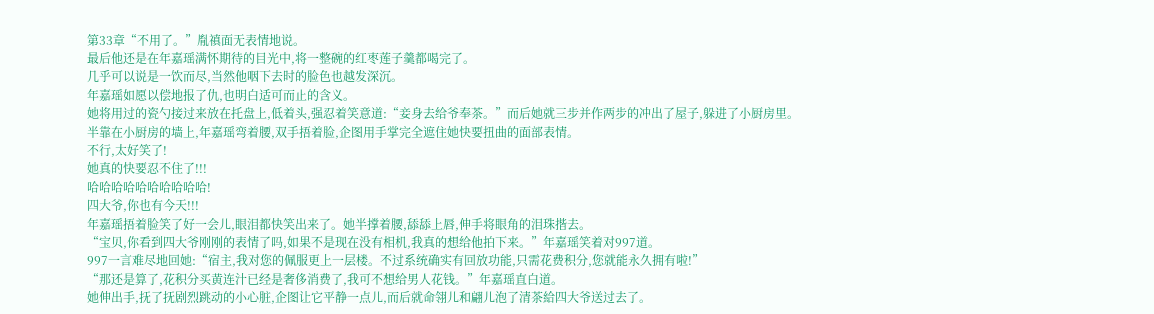第33章“不用了。”胤禛面无表情地说。
最后他还是在年嘉瑶满怀期待的目光中,将一整碗的红枣莲子羹都喝完了。
几乎可以说是一饮而尽,当然他咽下去时的脸色也越发深沉。
年嘉瑶如愿以偿地报了仇,也明白适可而止的含义。
她将用过的瓷勺接过来放在托盘上,低着头,强忍着笑意道:“妾身去给爷奉茶。”而后她就三步并作两步的冲出了屋子,躲进了小厨房里。
半靠在小厨房的墙上,年嘉瑶弯着腰,双手捂着脸,企图用手掌完全遮住她快要扭曲的面部表情。
不行,太好笑了!
她真的快要忍不住了!!!
哈哈哈哈哈哈哈哈哈哈!
四大爷,你也有今天!!!
年嘉瑶捂着脸笑了好一会儿,眼泪都快笑出来了。她半撑着腰,舔舔上唇,伸手将眼角的泪珠揩去。
“宝贝,你看到四大爷刚刚的表情了吗,如果不是现在没有相机,我真的想给他拍下来。”年嘉瑶笑着对997道。
997一言难尽地回她:“宿主,我对您的佩服更上一层楼。不过系统确实有回放功能,只需花费积分,您就能永久拥有啦!”
“那还是算了,花积分买黄连汁已经是奢侈消费了,我可不想给男人花钱。”年嘉瑶直白道。
她伸出手,抚了抚剧烈跳动的小心脏,企图让它平静一点儿,而后就命翎儿和翩儿泡了清茶給四大爷送过去了。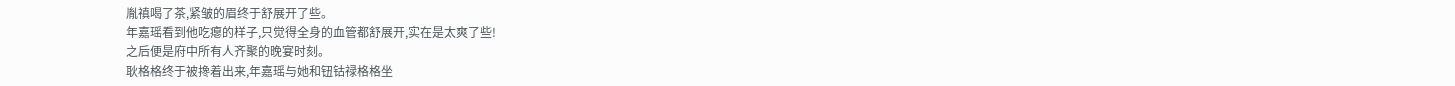胤禛喝了茶,紧皱的眉终于舒展开了些。
年嘉瑶看到他吃瘪的样子,只觉得全身的血管都舒展开,实在是太爽了些!
之后便是府中所有人齐聚的晚宴时刻。
耿格格终于被搀着出来,年嘉瑶与她和钮钴禄格格坐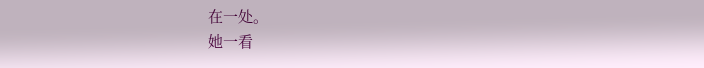在一处。
她一看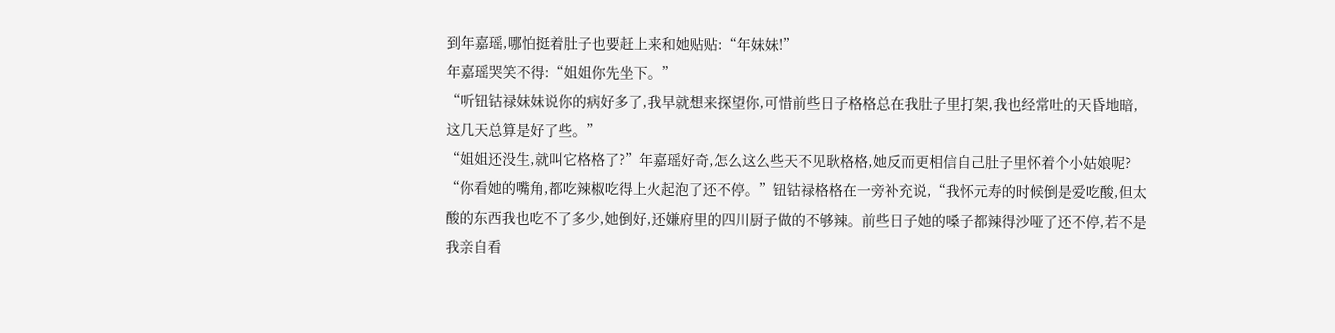到年嘉瑶,哪怕挺着肚子也要赶上来和她贴贴:“年妹妹!”
年嘉瑶哭笑不得:“姐姐你先坐下。”
“听钮钴禄妹妹说你的病好多了,我早就想来探望你,可惜前些日子格格总在我肚子里打架,我也经常吐的天昏地暗,这几天总算是好了些。”
“姐姐还没生,就叫它格格了?”年嘉瑶好奇,怎么这么些天不见耿格格,她反而更相信自己肚子里怀着个小姑娘呢?
“你看她的嘴角,都吃辣椒吃得上火起泡了还不停。”钮钴禄格格在一旁补充说,“我怀元寿的时候倒是爱吃酸,但太酸的东西我也吃不了多少,她倒好,还嫌府里的四川厨子做的不够辣。前些日子她的嗓子都辣得沙哑了还不停,若不是我亲自看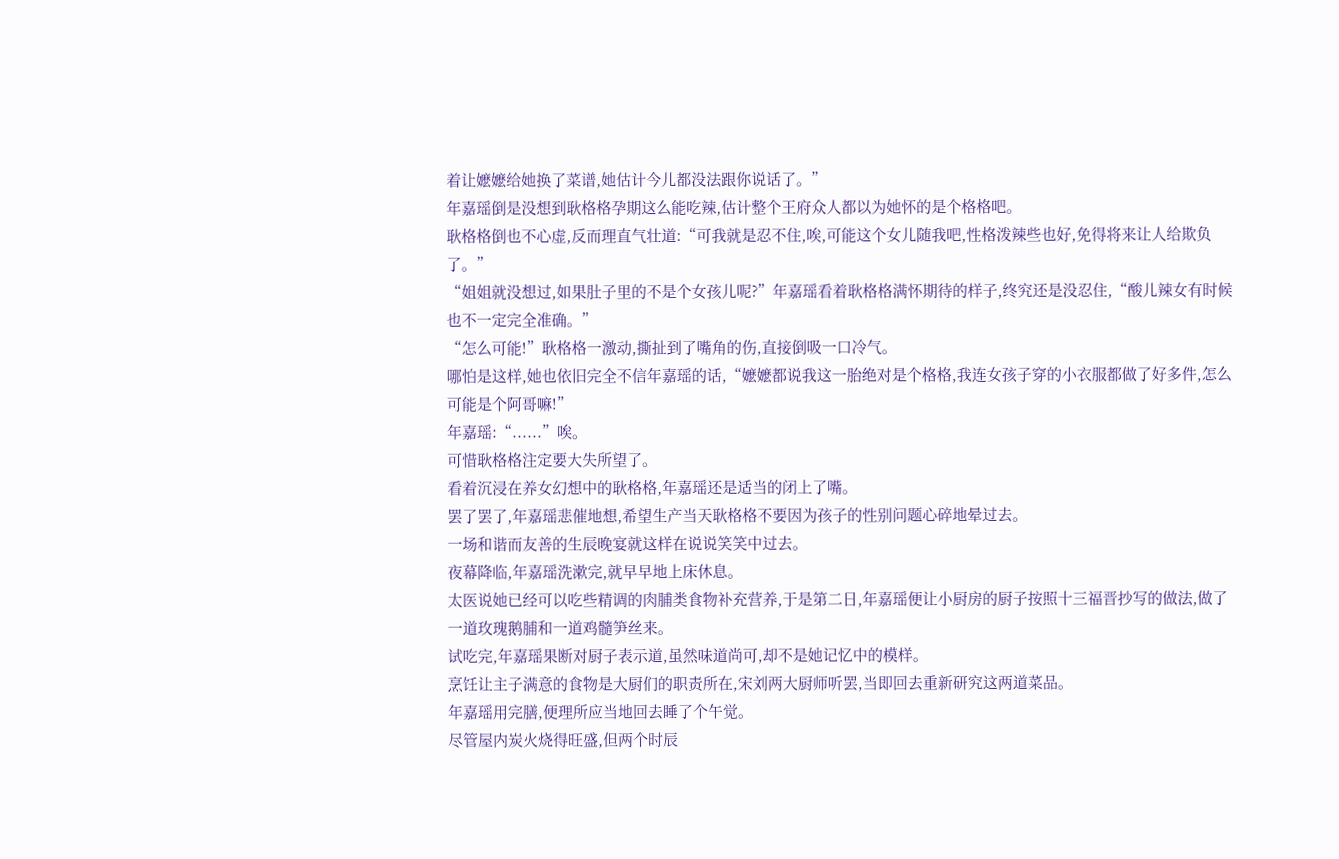着让嬷嬷给她换了菜谱,她估计今儿都没法跟你说话了。”
年嘉瑶倒是没想到耿格格孕期这么能吃辣,估计整个王府众人都以为她怀的是个格格吧。
耿格格倒也不心虚,反而理直气壮道:“可我就是忍不住,唉,可能这个女儿随我吧,性格泼辣些也好,免得将来让人给欺负了。”
“姐姐就没想过,如果肚子里的不是个女孩儿呢?”年嘉瑶看着耿格格满怀期待的样子,终究还是没忍住,“酸儿辣女有时候也不一定完全准确。”
“怎么可能!”耿格格一激动,撕扯到了嘴角的伤,直接倒吸一口冷气。
哪怕是这样,她也依旧完全不信年嘉瑶的话,“嬷嬷都说我这一胎绝对是个格格,我连女孩子穿的小衣服都做了好多件,怎么可能是个阿哥嘛!”
年嘉瑶:“......”唉。
可惜耿格格注定要大失所望了。
看着沉浸在养女幻想中的耿格格,年嘉瑶还是适当的闭上了嘴。
罢了罢了,年嘉瑶悲催地想,希望生产当天耿格格不要因为孩子的性别问题心碎地晕过去。
一场和谐而友善的生辰晚宴就这样在说说笑笑中过去。
夜幕降临,年嘉瑶洗漱完,就早早地上床休息。
太医说她已经可以吃些精调的肉脯类食物补充营养,于是第二日,年嘉瑶便让小厨房的厨子按照十三福晋抄写的做法,做了一道玫瑰鹅脯和一道鸡髓笋丝来。
试吃完,年嘉瑶果断对厨子表示道,虽然味道尚可,却不是她记忆中的模样。
烹饪让主子满意的食物是大厨们的职责所在,宋刘两大厨师听罢,当即回去重新研究这两道菜品。
年嘉瑶用完膳,便理所应当地回去睡了个午觉。
尽管屋内炭火烧得旺盛,但两个时辰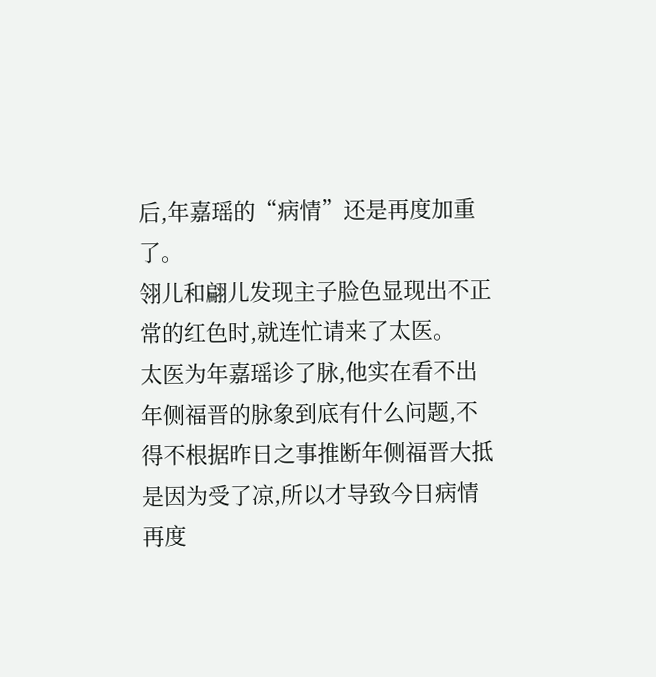后,年嘉瑶的“病情”还是再度加重了。
翎儿和翩儿发现主子脸色显现出不正常的红色时,就连忙请来了太医。
太医为年嘉瑶诊了脉,他实在看不出年侧福晋的脉象到底有什么问题,不得不根据昨日之事推断年侧福晋大抵是因为受了凉,所以才导致今日病情再度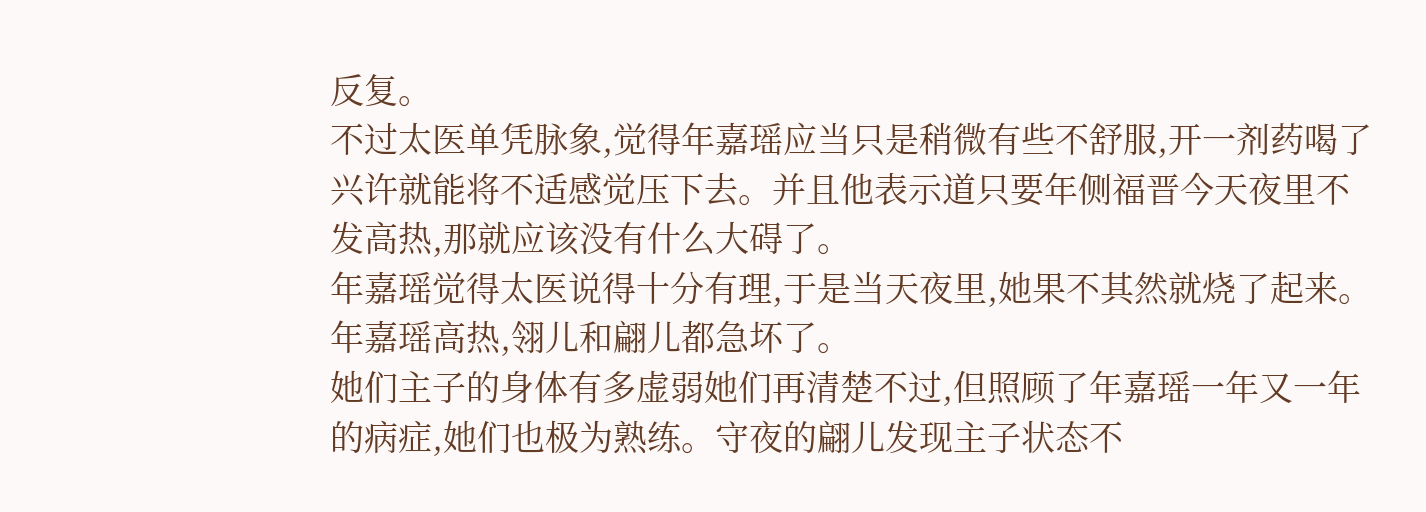反复。
不过太医单凭脉象,觉得年嘉瑶应当只是稍微有些不舒服,开一剂药喝了兴许就能将不适感觉压下去。并且他表示道只要年侧福晋今天夜里不发高热,那就应该没有什么大碍了。
年嘉瑶觉得太医说得十分有理,于是当天夜里,她果不其然就烧了起来。
年嘉瑶高热,翎儿和翩儿都急坏了。
她们主子的身体有多虚弱她们再清楚不过,但照顾了年嘉瑶一年又一年的病症,她们也极为熟练。守夜的翩儿发现主子状态不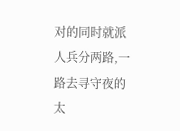对的同时就派人兵分两路,一路去寻守夜的太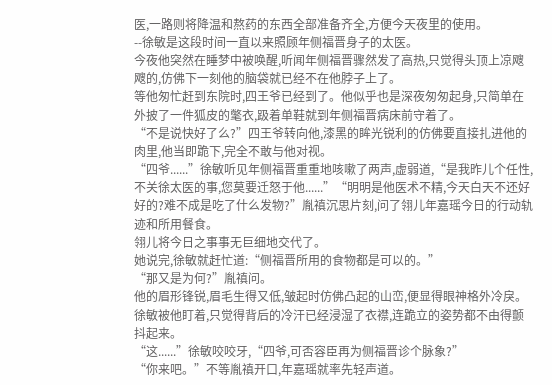医,一路则将降温和熬药的东西全部准备齐全,方便今天夜里的使用。
--徐敏是这段时间一直以来照顾年侧福晋身子的太医。
今夜他突然在睡梦中被唤醒,听闻年侧福晋骤然发了高热,只觉得头顶上凉飕飕的,仿佛下一刻他的脑袋就已经不在他脖子上了。
等他匆忙赶到东院时,四王爷已经到了。他似乎也是深夜匆匆起身,只简单在外披了一件狐皮的氅衣,趿着单鞋就到年侧福晋病床前守着了。
“不是说快好了么?”四王爷转向他,漆黑的眸光锐利的仿佛要直接扎进他的肉里,他当即跪下,完全不敢与他对视。
“四爷......”徐敏听见年侧福晋重重地咳嗽了两声,虚弱道,“是我昨儿个任性,不关徐太医的事,您莫要迁怒于他......”“明明是他医术不精,今天白天不还好好的?难不成是吃了什么发物?”胤禛沉思片刻,问了翎儿年嘉瑶今日的行动轨迹和所用餐食。
翎儿将今日之事事无巨细地交代了。
她说完,徐敏就赶忙道:“侧福晋所用的食物都是可以的。”
“那又是为何?”胤禛问。
他的眉形锋锐,眉毛生得又低,皱起时仿佛凸起的山峦,便显得眼神格外冷戾。徐敏被他盯着,只觉得背后的冷汗已经浸湿了衣襟,连跪立的姿势都不由得颤抖起来。
“这......”徐敏咬咬牙,“四爷,可否容臣再为侧福晋诊个脉象?”
“你来吧。”不等胤禛开口,年嘉瑶就率先轻声道。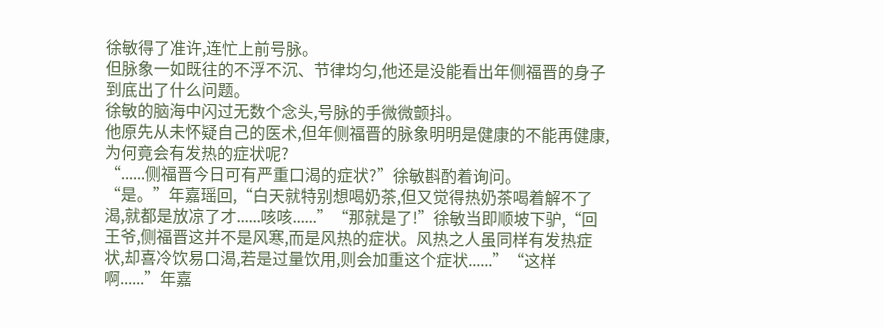徐敏得了准许,连忙上前号脉。
但脉象一如既往的不浮不沉、节律均匀,他还是没能看出年侧福晋的身子到底出了什么问题。
徐敏的脑海中闪过无数个念头,号脉的手微微颤抖。
他原先从未怀疑自己的医术,但年侧福晋的脉象明明是健康的不能再健康,为何竟会有发热的症状呢?
“......侧福晋今日可有严重口渴的症状?”徐敏斟酌着询问。
“是。”年嘉瑶回,“白天就特别想喝奶茶,但又觉得热奶茶喝着解不了渴,就都是放凉了才......咳咳......”“那就是了!”徐敏当即顺坡下驴,“回王爷,侧福晋这并不是风寒,而是风热的症状。风热之人虽同样有发热症状,却喜冷饮易口渴,若是过量饮用,则会加重这个症状......”“这样啊......”年嘉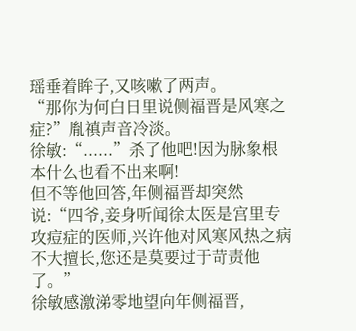瑶垂着眸子,又咳嗽了两声。
“那你为何白日里说侧福晋是风寒之症?”胤禛声音冷淡。
徐敏:“......”杀了他吧!因为脉象根本什么也看不出来啊!
但不等他回答,年侧福晋却突然说:“四爷,妾身听闻徐太医是宫里专攻痘症的医师,兴许他对风寒风热之病不大擅长,您还是莫要过于苛责他了。”
徐敏感激涕零地望向年侧福晋,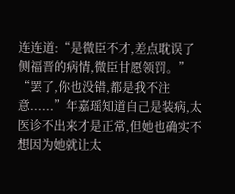连连道:“是微臣不才,差点耽误了侧福晋的病情,微臣甘愿领罚。”
“罢了,你也没错,都是我不注意......”年嘉瑶知道自己是装病,太医诊不出来才是正常,但她也确实不想因为她就让太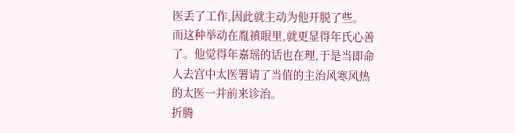医丢了工作,因此就主动为他开脱了些。
而这种举动在胤禛眼里,就更显得年氏心善了。他觉得年嘉瑶的话也在理,于是当即命人去宫中太医署请了当值的主治风寒风热的太医一并前来诊治。
折腾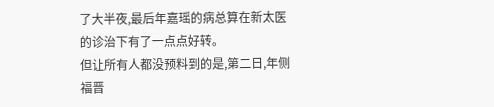了大半夜,最后年嘉瑶的病总算在新太医的诊治下有了一点点好转。
但让所有人都没预料到的是,第二日,年侧福晋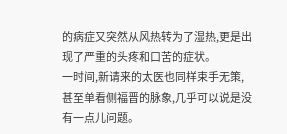的病症又突然从风热转为了湿热,更是出现了严重的头疼和口苦的症状。
一时间,新请来的太医也同样束手无策,甚至单看侧福晋的脉象,几乎可以说是没有一点儿问题。